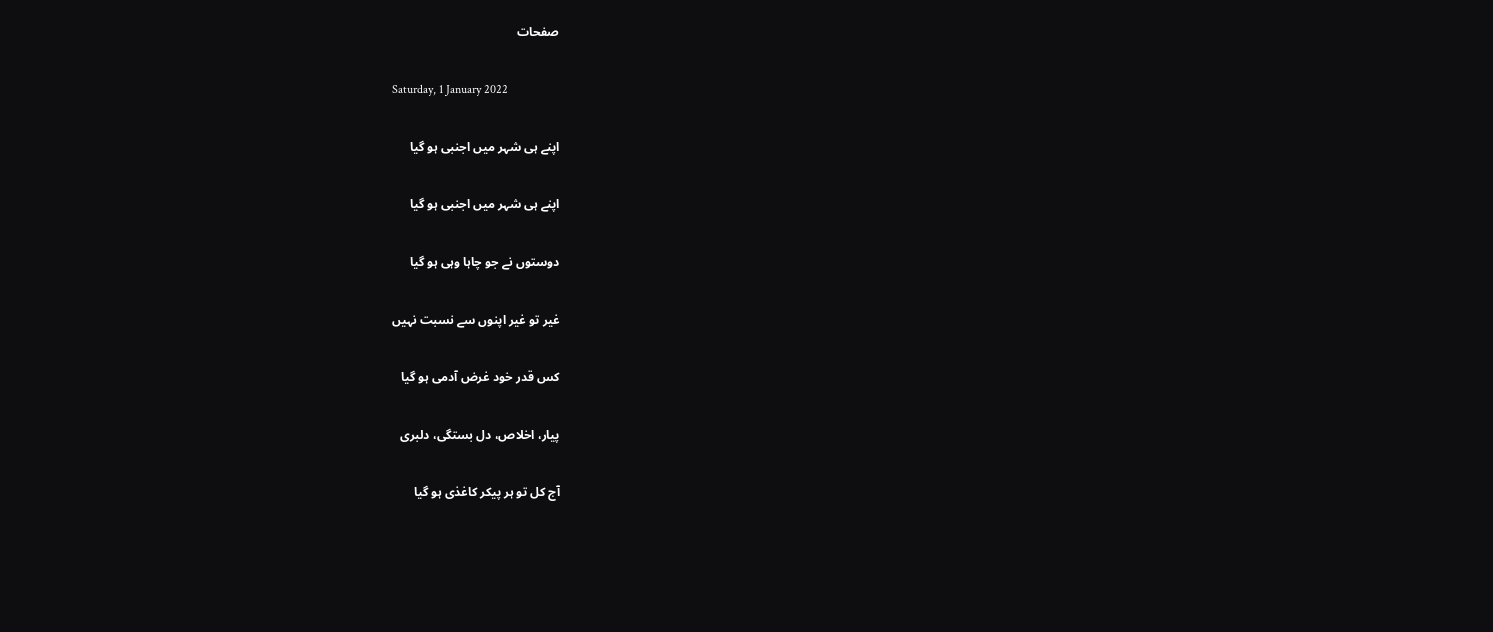صفحات

Saturday, 1 January 2022

اپنے ہی شہر میں اجنبی ہو گیا

اپنے ہی شہر میں اجنبی ہو گیا

دوستوں نے جو چاہا وہی ہو گیا

غیر تو غیر اپنوں سے نسبت نہیں

کس قدر خود غرض آدمی ہو گیا

پیار، اخلاص، دل بستگی، دلبری

آج کل تو ہر پیکر کاغذی ہو گیا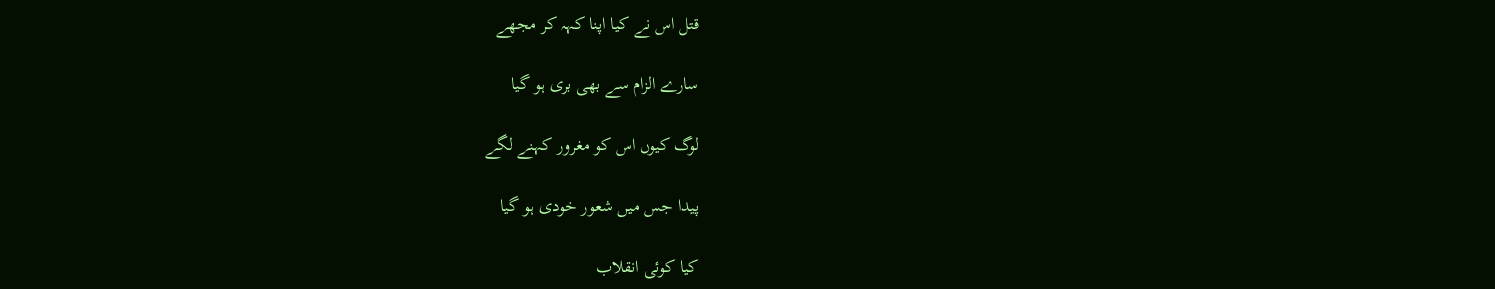قتل اس نے کیا اپنا کہہ کر مجھے

سارے الزام سے بھی بری ہو گیا

لوگ کیوں اس کو مغرور کہنے لگے

پیدا جس میں شعور خودی ہو گیا

کیا کوئی انقلاب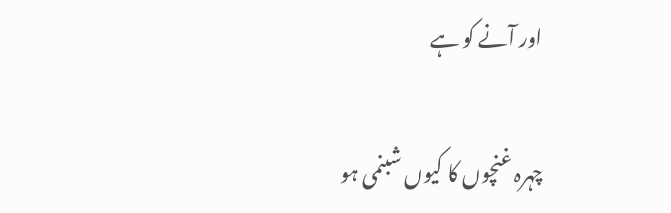اور آنے کو ہے

چہرہ غنچوں کا کیوں شبنمی ہو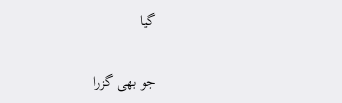گیا

جو بھی گزرا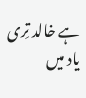ہے خالد تِری یاد میں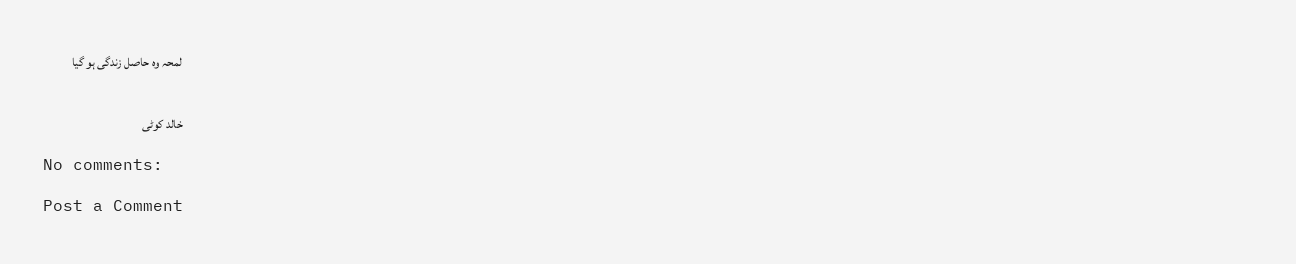لمحہ وہ حاصل زندگی ہو گیا


خالد کوٹی

No comments:

Post a Comment